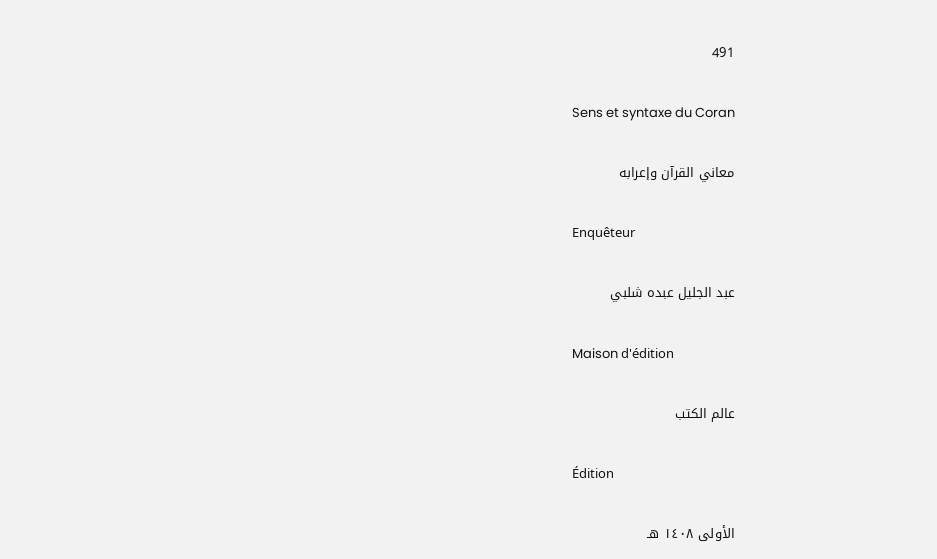491

Sens et syntaxe du Coran

معاني القرآن وإعرابه

Enquêteur

عبد الجليل عبده شلبي

Maison d'édition

عالم الكتب

Édition

الأولى ١٤٠٨ هـ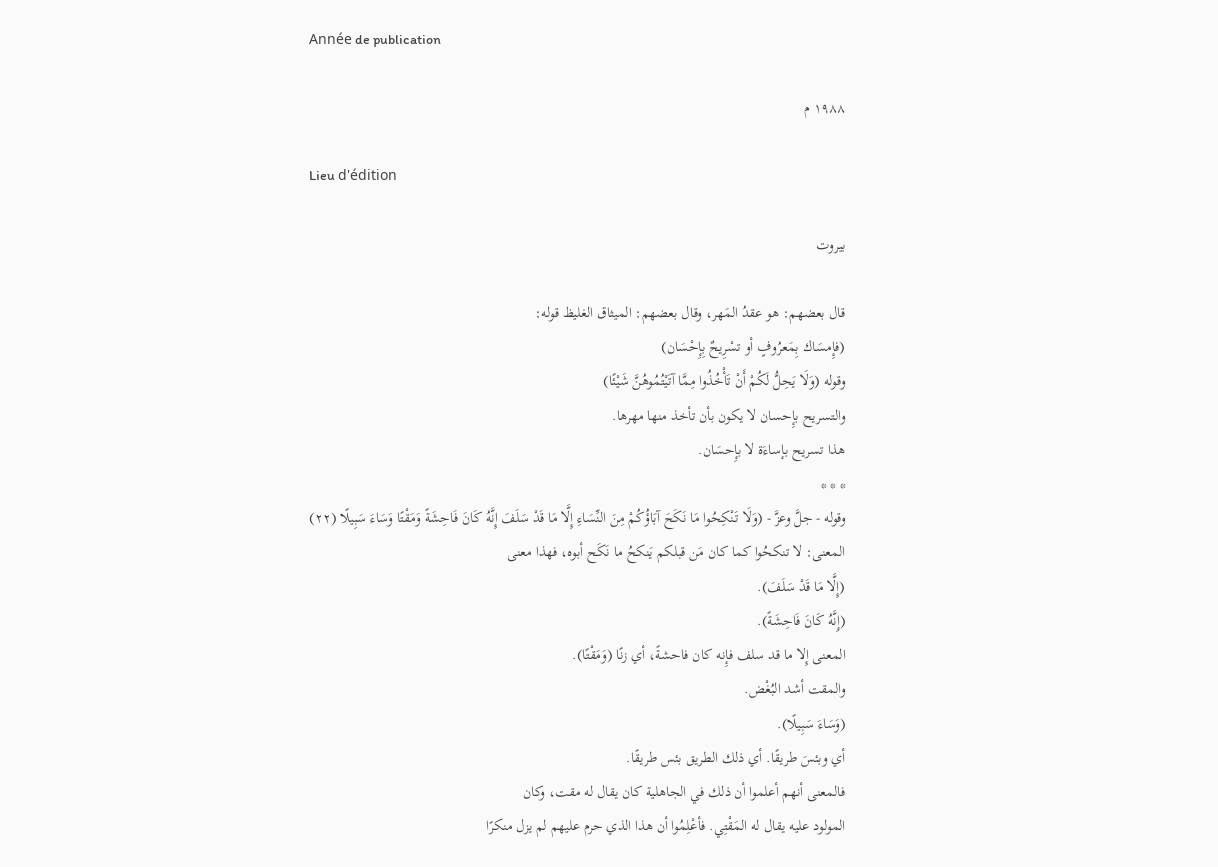Année de publication

١٩٨٨ م

Lieu d'édition

بيروت

قال بعضهم: هو عقدُ المَهر، وقال بعضهم: الميثاق الغليظ قوله:
(فإِمسَاك بِمَعرُوفٍ أو تسْرِيحٌ بِإِحْسَان)
وقوله (وَلَا يَحِلُّ لَكُمْ أَنْ تَأْخُذُوا مِمَّا آتَيْتُمُوهُنَّ شَيْئًا)
والتسريح بإِحسان لا يكون بأن تأخذ منها مهرها.
هذا تسريح بإساءَة لا بإِحسَان.
* * *
وقوله - جلَّ وعزَّ - (وَلَا تَنْكِحُوا مَا نَكَحَ آبَاؤُكُمْ مِنَ النِّسَاءِ إِلَّا مَا قَدْ سَلَفَ إِنَّهُ كَانَ فَاحِشَةً وَمَقْتًا وَسَاءَ سَبِيلًا (٢٢)
المعنى: لا تنكحُوا كما كان مَن قبلكم يَنكحُ ما نَكَح أبوه، فهذا معنى
(إِلَّا مَا قَدْ سَلَفَ).
(إِنَّهُ كَانَ فَاحِشَةً).
المعنى إِلا ما قد سلف فإِنه كان فاحشةً، أي زنًا (وَمَقْتًا).
والمقت أشد البُغْض.
(وَسَاءَ سَبِيلًا).
أي وبئسَ طريقًا. أي ذلك الطريق بئس طريقًا.
فالمعنى أنهم أعلموا أن ذلك في الجاهلية كان يقال له مقت، وكان
المولود عليه يقال له المَقْتِي. فأعْلِمُوا أن هذا الذي حرم عليهم لم يزل منكرًا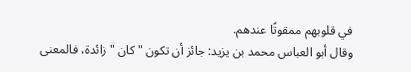في قلوبهم ممقوتًا عندهم.
وقال أبو العباس محمد بن يزيد: جائز أن تكون " كان " زائدة، فالمعنى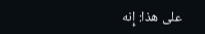على هذا: إِنه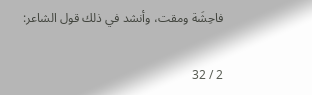فاحِشَة ومقت، وأنشد في ذلك قول الشاعر:

2 / 32